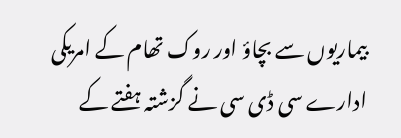بیماریوں سے بچاؤ اور روک تھام کے امریکی ادارے سی ڈی سی نے گزشتہ ہفتے کے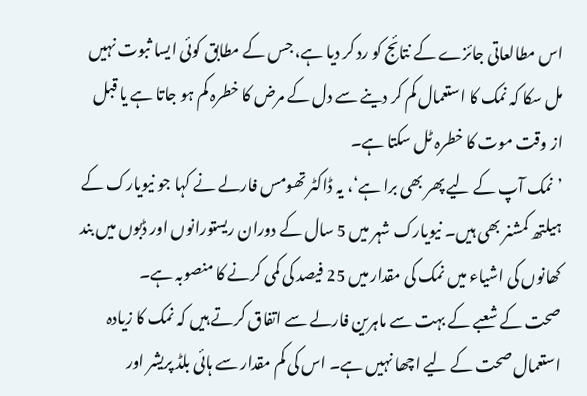اس مطالعاتی جائزے کے نتائج کو رد کر دیا ہے، جس کے مطابق کوئی ایسا ثبوت نہیں مل سکا کہ نمک کا استعمال کم کر دینے سے دل کے مرض کا خطرہ کم ہو جاتا ہے یا قبل از وقت موت کا خطرہ ٹل سکتا ہے۔
’نمک آپ کے لیے پھر بھی برا ہے‘، یہ ڈاکٹر تھومس فارلے نے کہا جو نیویارک کے ہیلتھ کمشنر بھی ہیں۔ نیویارک شہر میں 5 سال کے دوران ریستورانوں اور ڈبوں میں بند کھانوں کی اشیاء میں نمک کی مقدار میں 25 فیصد کی کمی کرنے کا منصوبہ ہے۔
صحت کے شعبے کے بہت سے ماہرین فارلے سے اتفاق کرتے ہیں کہ نمک کا زیادہ استعمال صحت کے لیے اچھا نہیں ہے۔ اس کی کم مقدار سے ہائی بلڈ پریشر اور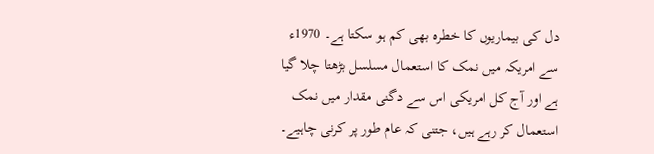دل کی بیماریوں کا خطرہ بھی کم ہو سکتا ہے۔ 1970ء سے امریکہ میں نمک کا استعمال مسلسل بڑھتا چلا گیا ہے اور آج کل امریکی اس سے دگنی مقدار میں نمک استعمال کر رہے ہیں، جتنی کہ عام طور پر کرنی چاہیے۔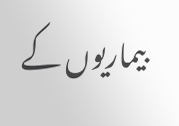بیماریوں کے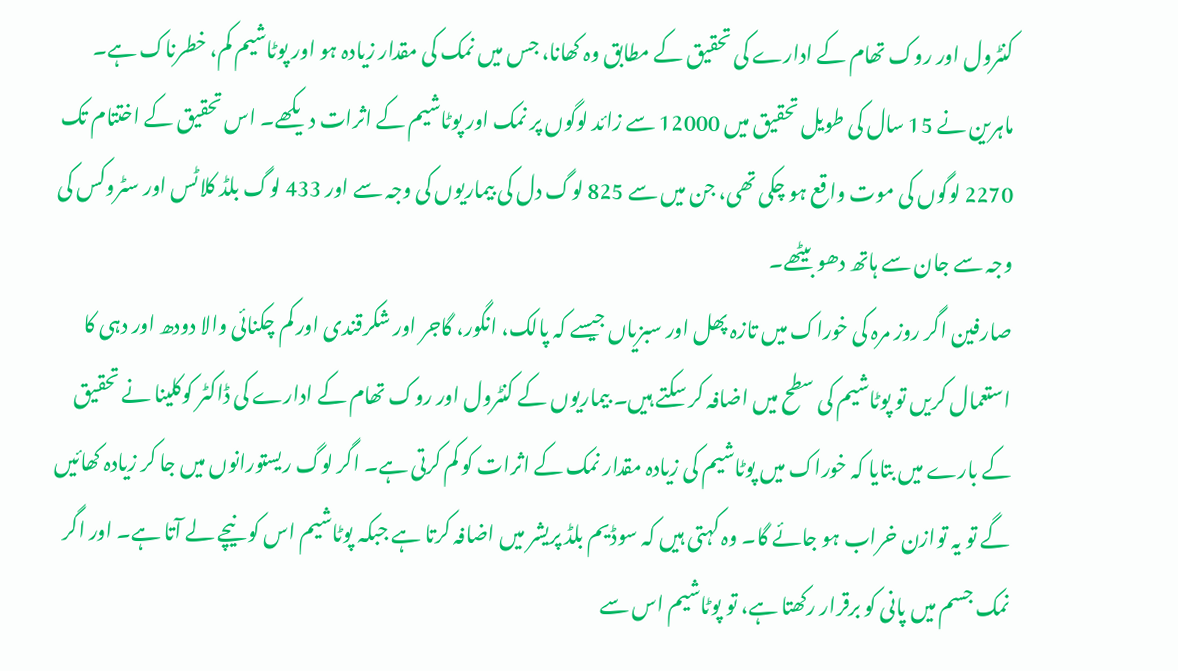کنٹرول اور روک تھام کے ادارے کی تحقیق کے مطابق وہ کھانا، جس میں نمک کی مقدار زیادہ ہو اور پوٹاشیم کم، خطرناک ہے۔ ماہرین نے 15 سال کی طویل تحقیق میں 12000 سے زائد لوگوں پر نمک اور پوٹاشیم کے اثرات دیکھے۔ اس تحقیق کے اختتام تک 2270 لوگوں کی موت واقع ہو چکی تھی، جن میں سے 825 لوگ دل کی بیماریوں کی وجہ سے اور 433 لوگ بلڈ کلاٹس اور سٹروکس کی وجہ سے جان سے ہاتھ دھو بیٹھے۔
صارفین اگر روز مرہ کی خوراک میں تازہ پھل اور سبزیاں جیسے کہ پالک، انگور، گاجر اور شکرقندی اور کم چکنائی والا دودھ اور دہی کا استعمال کریں تو پوٹاشیم کی سطح میں اضافہ کر سکتے ہیں۔ بیماریوں کے کنٹرول اور روک تھام کے ادارے کی ڈاکٹر کوکلینا نے تحقیق کے بارے میں بتایا کہ خوراک میں پوٹاشیم کی زیادہ مقدار نمک کے اثرات کو کم کرتی ہے۔ اگر لوگ ریستورانوں میں جا کر زیادہ کھائیں گے تو یہ توازن خراب ہو جائے گا۔ وہ کہتی ہیں کہ سوڈیم بلڈ پریشر میں اضافہ کرتا ہے جبکہ پوٹاشیم اس کو نیچے لے آتا ہے۔ اور اگر نمک جسم میں پانی کو برقرار رکھتا ہے، تو پوٹاشیم اس سے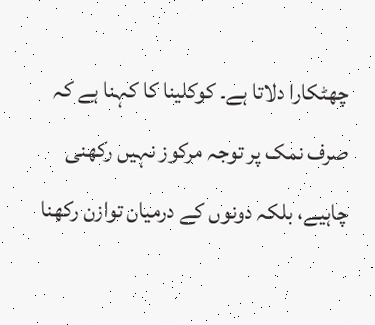چھٹکارا دلاتا ہے۔ کوکلینا کا کہنا ہے کہ صرف نمک پر توجہ مرکوز نہیں رکھنی چاہیے، بلکہ دونوں کے درمیان توازن رکھنا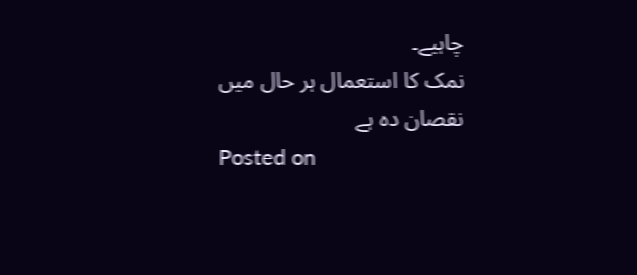چاہیے۔
نمک کا استعمال ہر حال میں نقصان دہ ہے
Posted on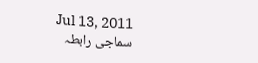Jul 13, 2011
سماجی رابطہ